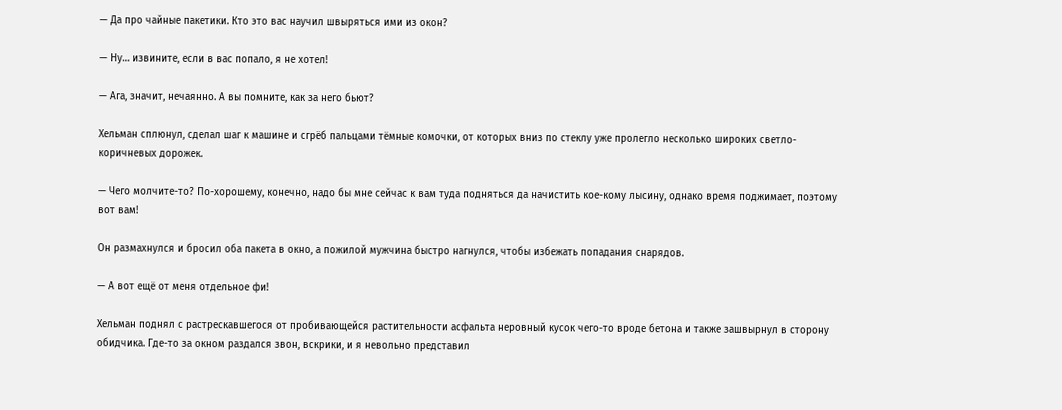— Да про чайные пакетики. Кто это вас научил швыряться ими из окон?

— Ну… извините, если в вас попало, я не хотел!

— Ага, значит, нечаянно. А вы помните, как за него бьют?

Хельман сплюнул, сделал шаг к машине и сгрёб пальцами тёмные комочки, от которых вниз по стеклу уже пролегло несколько широких светло-коричневых дорожек.

— Чего молчите-то? По-хорошему, конечно, надо бы мне сейчас к вам туда подняться да начистить кое-кому лысину, однако время поджимает, поэтому вот вам!

Он размахнулся и бросил оба пакета в окно, а пожилой мужчина быстро нагнулся, чтобы избежать попадания снарядов.

— А вот ещё от меня отдельное фи!

Хельман поднял с растрескавшегося от пробивающейся растительности асфальта неровный кусок чего-то вроде бетона и также зашвырнул в сторону обидчика. Где-то за окном раздался звон, вскрики, и я невольно представил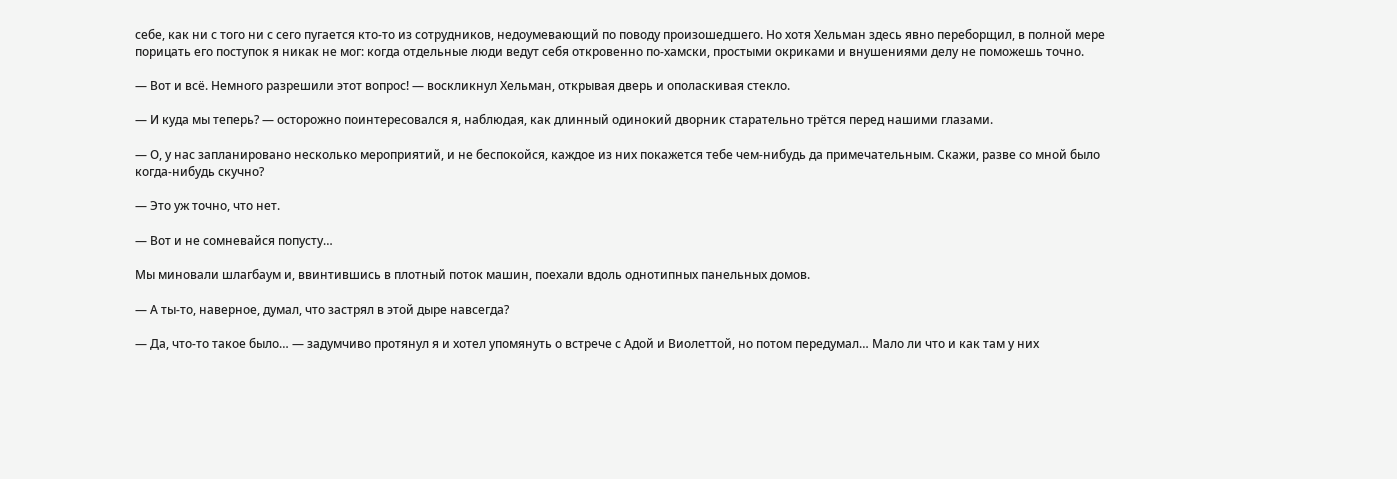себе, как ни с того ни с сего пугается кто-то из сотрудников, недоумевающий по поводу произошедшего. Но хотя Хельман здесь явно переборщил, в полной мере порицать его поступок я никак не мог: когда отдельные люди ведут себя откровенно по-хамски, простыми окриками и внушениями делу не поможешь точно.

— Вот и всё. Немного разрешили этот вопрос! — воскликнул Хельман, открывая дверь и ополаскивая стекло.

— И куда мы теперь? — осторожно поинтересовался я, наблюдая, как длинный одинокий дворник старательно трётся перед нашими глазами.

— О, у нас запланировано несколько мероприятий, и не беспокойся, каждое из них покажется тебе чем-нибудь да примечательным. Скажи, разве со мной было когда-нибудь скучно?

— Это уж точно, что нет.

— Вот и не сомневайся попусту…

Мы миновали шлагбаум и, ввинтившись в плотный поток машин, поехали вдоль однотипных панельных домов.

— А ты-то, наверное, думал, что застрял в этой дыре навсегда?

— Да, что-то такое было… — задумчиво протянул я и хотел упомянуть о встрече с Адой и Виолеттой, но потом передумал… Мало ли что и как там у них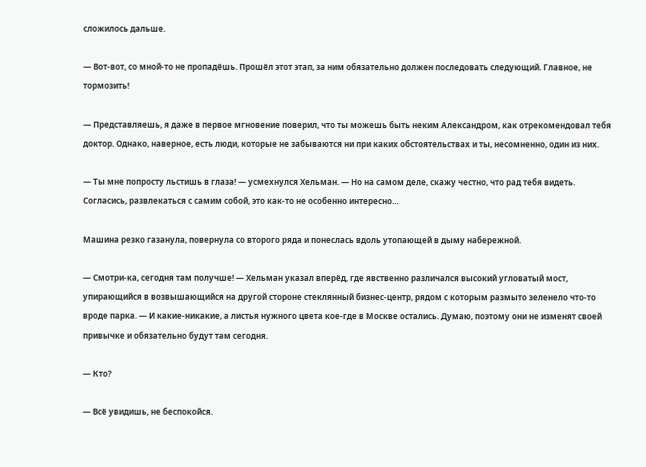сложилось дальше.

— Вот-вот, со мной-то не пропадёшь. Прошёл этот этап, за ним обязательно должен последовать следующий. Главное, не тормозить!

— Представляешь, я даже в первое мгновение поверил, что ты можешь быть неким Александром, как отрекомендовал тебя доктор. Однако, наверное, есть люди, которые не забываются ни при каких обстоятельствах и ты, несомненно, один из них.

— Ты мне попросту льстишь в глаза! — усмехнулся Хельман. — Но на самом деле, скажу честно, что рад тебя видеть. Согласись, развлекаться с самим собой, это как-то не особенно интересно…

Машина резко газанула, повернула со второго ряда и понеслась вдоль утопающей в дыму набережной.

— Смотри-ка, сегодня там получше! — Хельман указал вперёд, где явственно различался высокий угловатый мост, упирающийся в возвышающийся на другой стороне стеклянный бизнес-центр, рядом с которым размыто зеленело что-то вроде парка. — И какие-никакие, а листья нужного цвета кое-где в Москве остались. Думаю, поэтому они не изменят своей привычке и обязательно будут там сегодня.

— Кто?

— Всё увидишь, не беспокойся.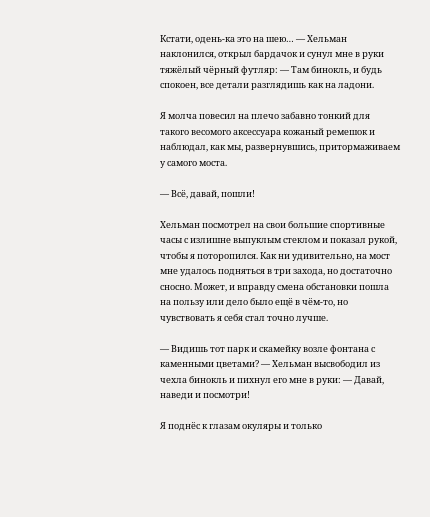Кстати, одень-ка это на шею… — Хельман наклонился, открыл бардачок и сунул мне в руки тяжёлый чёрный футляр: — Там бинокль, и будь спокоен, все детали разглядишь как на ладони.

Я молча повесил на плечо забавно тонкий для такого весомого аксессуара кожаный ремешок и наблюдал, как мы, развернувшись, притормаживаем у самого моста.

— Всё, давай, пошли!

Хельман посмотрел на свои большие спортивные часы с излишне выпуклым стеклом и показал рукой, чтобы я поторопился. Как ни удивительно, на мост мне удалось подняться в три захода, но достаточно сносно. Может, и вправду смена обстановки пошла на пользу или дело было ещё в чём-то, но чувствовать я себя стал точно лучше.

— Видишь тот парк и скамейку возле фонтана с каменными цветами? — Хельман высвободил из чехла бинокль и пихнул его мне в руки: — Давай, наведи и посмотри!

Я поднёс к глазам окуляры и только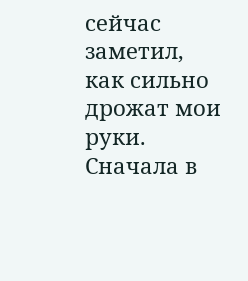сейчас заметил, как сильно дрожат мои руки. Сначала в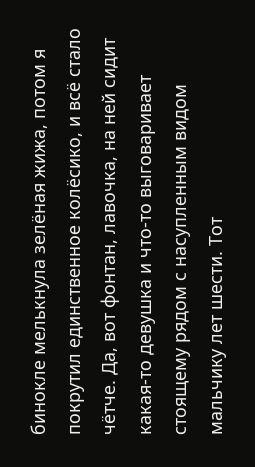бинокле мелькнула зелёная жижа, потом я покрутил единственное колёсико, и всё стало чётче. Да, вот фонтан, лавочка, на ней сидит какая-то девушка и что-то выговаривает стоящему рядом с насупленным видом мальчику лет шести. Тот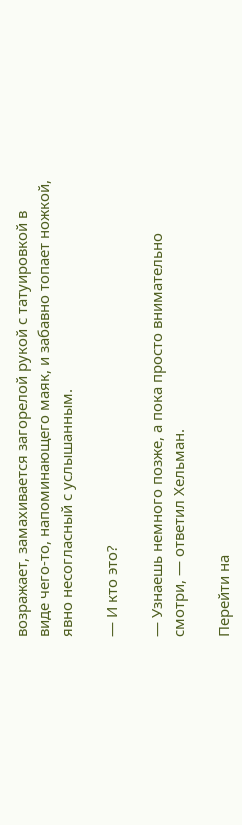возражает, замахивается загорелой рукой с татуировкой в виде чего-то, напоминающего маяк, и забавно топает ножкой, явно несогласный с услышанным.

— И кто это?

— Узнаешь немного позже, а пока просто внимательно смотри, — ответил Хельман.

Перейти на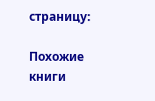страницу:

Похожие книги